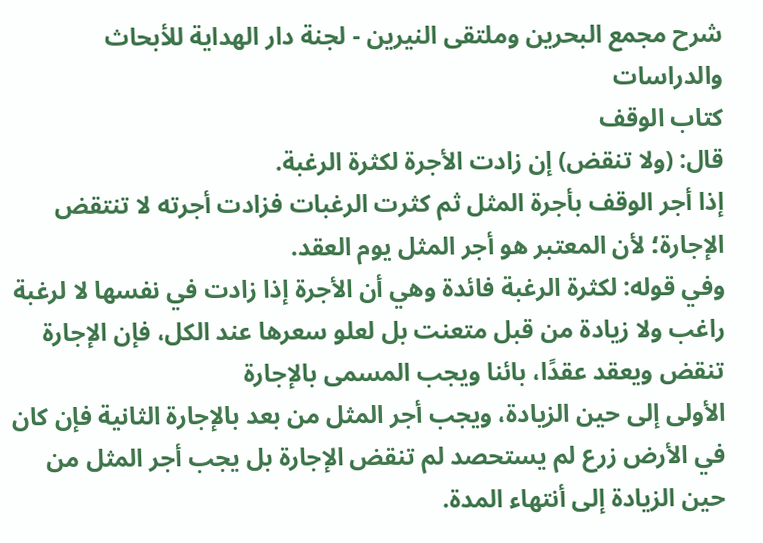شرح مجمع البحرين وملتقى النيرين - لجنة دار الهداية للأبحاث والدراسات
كتاب الوقف
قال: (ولا تنقض) إن زادت الأجرة لكثرة الرغبة.
إذا أجر الوقف بأجرة المثل ثم كثرت الرغبات فزادت أجرته لا تنتقض الإجارة؛ لأن المعتبر هو أجر المثل يوم العقد.
وفي قوله: لكثرة الرغبة فائدة وهي أن الأجرة إذا زادت في نفسها لا لرغبة راغب ولا زيادة من قبل متعنت بل لعلو سعرها عند الكل، فإن الإجارة تنقض ويعقد عقدًا، بائنا ويجب المسمى بالإجارة
الأولى إلى حين الزيادة، ويجب أجر المثل من بعد بالإجارة الثانية فإن كان في الأرض زرع لم يستحصد لم تنقض الإجارة بل يجب أجر المثل من حين الزيادة إلى أنتهاء المدة.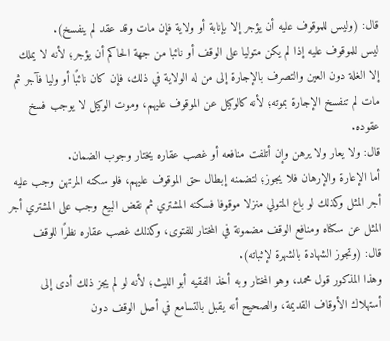قال: (وليس للموقوف عليه أن يؤجر إلا بإنابة أو ولاية فإن مات وقد عقد لم ينفسخ).
ليس للموقوف عليه إذا لم يكن متوليا على الوقف أو نائبا من جهة الحاكم أن يؤجر؛ لأنه لا يملك إلا الغلة دون العين والتصرف بالإجارة إلى من له الولاية في ذلك، فإن كان نائبًا أو وليا فآجر ثم مات لم تنفسخ الإجارة بموته؛ لأنه كالوكيل عن الموقوف عليهم، وموت الوكيل لا يوجب فسخ عقوده.
قال: ولا يعار ولا يرهن وإن أتلفت منافعه أو غصب عقاره يختار وجوب الضمان.
أما الإعارة والإرهان فلا يجوز؛ لتضمنه إبطال حق الموقوف عليهم، فلو سكنه المرتهن وجب عليه أجر المثل وكذلك لو باع المتولي منزلا موقوفا فسكنه المشتري ثم نقض البيع وجب على المشتري أجر المثل عن سكناه ومنافع الوقف مضمونة في المختار للفتوى، وكذلك غصب عقاره نظرًا للوقف
قال: (وتجوز الشهادة بالشهرة لإثباته).
وهذا المذكور قول محمد، وهو المختار وبه أخذ الفقيه أبو الليث؛ لأنه لو لم يجز ذلك أدى إلى أستهلاك الأوقاف القديمة، والصحيح أنه يقبل بالتسامع في أصل الوقف دون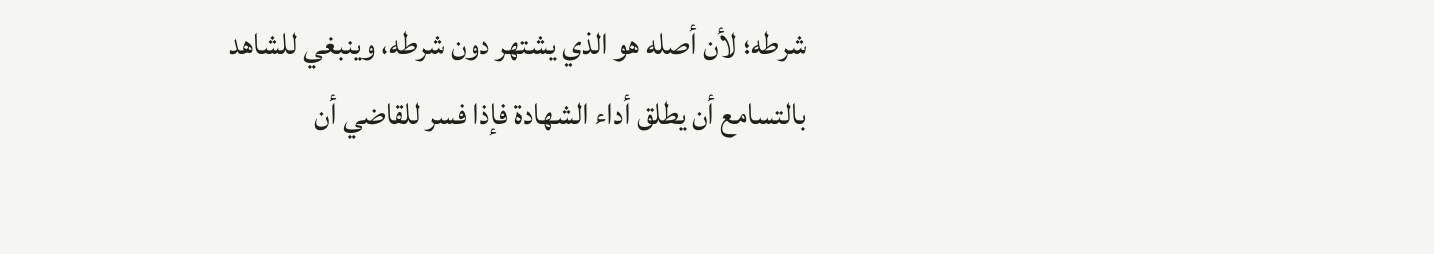شرطه؛ لأن أصله هو الذي يشتهر دون شرطه، وينبغي للشاهد بالتسامع أن يطلق أداء الشهادة فإذا فسر للقاضي أن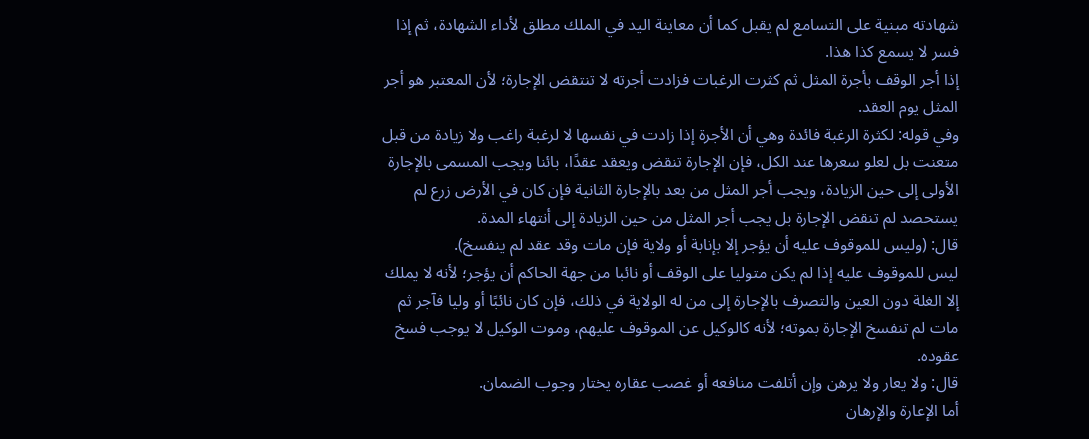شهادته مبنية على التسامع لم يقبل كما أن معاينة اليد في الملك مطلق لأداء الشهادة، ثم إذا فسر لا يسمع كذا هذا.
إذا أجر الوقف بأجرة المثل ثم كثرت الرغبات فزادت أجرته لا تنتقض الإجارة؛ لأن المعتبر هو أجر المثل يوم العقد.
وفي قوله: لكثرة الرغبة فائدة وهي أن الأجرة إذا زادت في نفسها لا لرغبة راغب ولا زيادة من قبل متعنت بل لعلو سعرها عند الكل، فإن الإجارة تنقض ويعقد عقدًا، بائنا ويجب المسمى بالإجارة
الأولى إلى حين الزيادة، ويجب أجر المثل من بعد بالإجارة الثانية فإن كان في الأرض زرع لم يستحصد لم تنقض الإجارة بل يجب أجر المثل من حين الزيادة إلى أنتهاء المدة.
قال: (وليس للموقوف عليه أن يؤجر إلا بإنابة أو ولاية فإن مات وقد عقد لم ينفسخ).
ليس للموقوف عليه إذا لم يكن متوليا على الوقف أو نائبا من جهة الحاكم أن يؤجر؛ لأنه لا يملك إلا الغلة دون العين والتصرف بالإجارة إلى من له الولاية في ذلك، فإن كان نائبًا أو وليا فآجر ثم مات لم تنفسخ الإجارة بموته؛ لأنه كالوكيل عن الموقوف عليهم، وموت الوكيل لا يوجب فسخ عقوده.
قال: ولا يعار ولا يرهن وإن أتلفت منافعه أو غصب عقاره يختار وجوب الضمان.
أما الإعارة والإرهان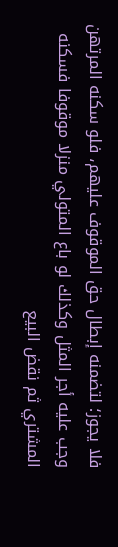فلا يجوز؛ لتضمنه إبطال حق الموقوف عليهم، فلو سكنه المرتهن وجب عليه أجر المثل وكذلك لو باع المتولي منزلا موقوفا فسكنه المشتري ثم نقض البيع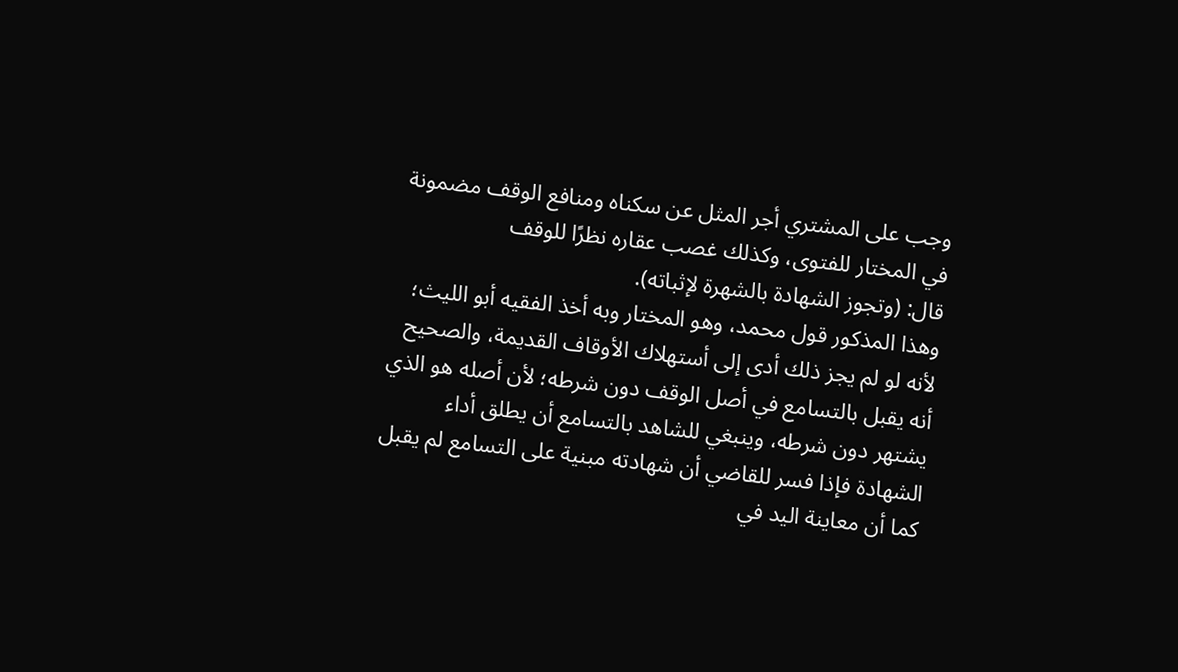وجب على المشتري أجر المثل عن سكناه ومنافع الوقف مضمونة في المختار للفتوى، وكذلك غصب عقاره نظرًا للوقف
قال: (وتجوز الشهادة بالشهرة لإثباته).
وهذا المذكور قول محمد، وهو المختار وبه أخذ الفقيه أبو الليث؛ لأنه لو لم يجز ذلك أدى إلى أستهلاك الأوقاف القديمة، والصحيح أنه يقبل بالتسامع في أصل الوقف دون شرطه؛ لأن أصله هو الذي يشتهر دون شرطه، وينبغي للشاهد بالتسامع أن يطلق أداء الشهادة فإذا فسر للقاضي أن شهادته مبنية على التسامع لم يقبل كما أن معاينة اليد في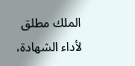الملك مطلق لأداء الشهادة،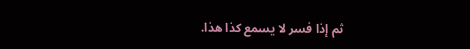ثم إذا فسر لا يسمع كذا هذا.